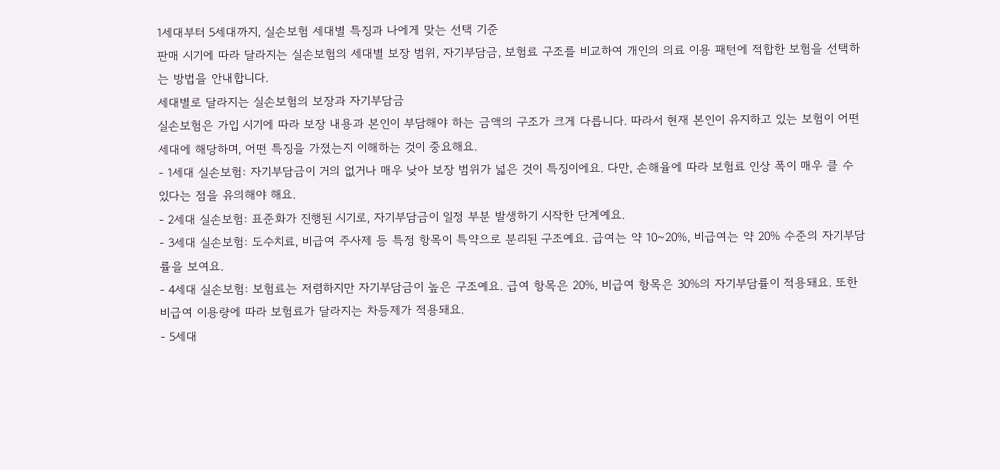1세대부터 5세대까지, 실손보험 세대별 특징과 나에게 맞는 선택 기준
판매 시기에 따라 달라지는 실손보험의 세대별 보장 범위, 자기부담금, 보험료 구조를 비교하여 개인의 의료 이용 패턴에 적합한 보험을 선택하는 방법을 안내합니다.
세대별로 달라지는 실손보험의 보장과 자기부담금
실손보험은 가입 시기에 따라 보장 내용과 본인이 부담해야 하는 금액의 구조가 크게 다릅니다. 따라서 현재 본인이 유지하고 있는 보험이 어떤 세대에 해당하며, 어떤 특징을 가졌는지 이해하는 것이 중요해요.
- 1세대 실손보험: 자기부담금이 거의 없거나 매우 낮아 보장 범위가 넓은 것이 특징이에요. 다만, 손해율에 따라 보험료 인상 폭이 매우 클 수 있다는 점을 유의해야 해요.
- 2세대 실손보험: 표준화가 진행된 시기로, 자기부담금이 일정 부분 발생하기 시작한 단계예요.
- 3세대 실손보험: 도수치료, 비급여 주사제 등 특정 항목이 특약으로 분리된 구조예요. 급여는 약 10~20%, 비급여는 약 20% 수준의 자기부담률을 보여요.
- 4세대 실손보험: 보험료는 저렴하지만 자기부담금이 높은 구조예요. 급여 항목은 20%, 비급여 항목은 30%의 자기부담률이 적용돼요. 또한 비급여 이용량에 따라 보험료가 달라지는 차등제가 적용돼요.
- 5세대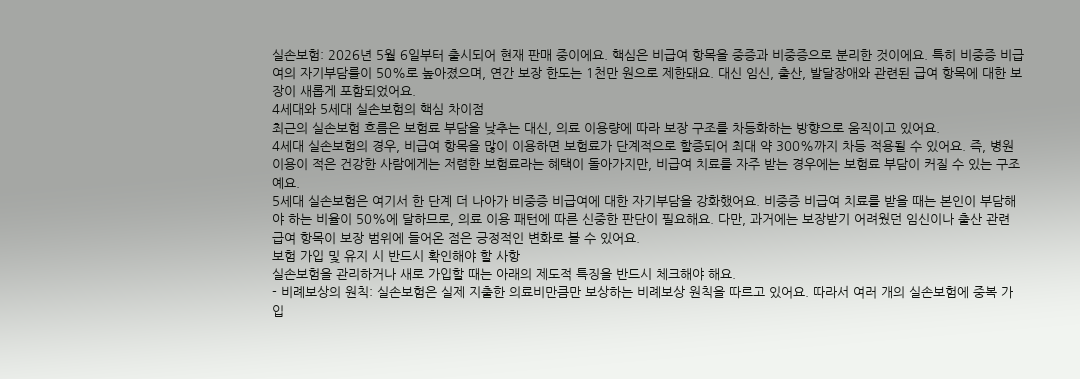실손보험: 2026년 5월 6일부터 출시되어 현재 판매 중이에요. 핵심은 비급여 항목을 중증과 비중증으로 분리한 것이에요. 특히 비중증 비급여의 자기부담률이 50%로 높아졌으며, 연간 보장 한도는 1천만 원으로 제한돼요. 대신 임신, 출산, 발달장애와 관련된 급여 항목에 대한 보장이 새롭게 포함되었어요.
4세대와 5세대 실손보험의 핵심 차이점
최근의 실손보험 흐름은 보험료 부담을 낮추는 대신, 의료 이용량에 따라 보장 구조를 차등화하는 방향으로 움직이고 있어요.
4세대 실손보험의 경우, 비급여 항목을 많이 이용하면 보험료가 단계적으로 할증되어 최대 약 300%까지 차등 적용될 수 있어요. 즉, 병원 이용이 적은 건강한 사람에게는 저렴한 보험료라는 혜택이 돌아가지만, 비급여 치료를 자주 받는 경우에는 보험료 부담이 커질 수 있는 구조예요.
5세대 실손보험은 여기서 한 단계 더 나아가 비중증 비급여에 대한 자기부담을 강화했어요. 비중증 비급여 치료를 받을 때는 본인이 부담해야 하는 비율이 50%에 달하므로, 의료 이용 패턴에 따른 신중한 판단이 필요해요. 다만, 과거에는 보장받기 어려웠던 임신이나 출산 관련 급여 항목이 보장 범위에 들어온 점은 긍정적인 변화로 볼 수 있어요.
보험 가입 및 유지 시 반드시 확인해야 할 사항
실손보험을 관리하거나 새로 가입할 때는 아래의 제도적 특징을 반드시 체크해야 해요.
- 비례보상의 원칙: 실손보험은 실제 지출한 의료비만큼만 보상하는 비례보상 원칙을 따르고 있어요. 따라서 여러 개의 실손보험에 중복 가입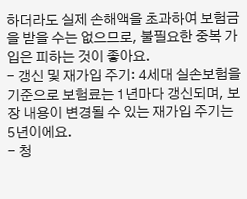하더라도 실제 손해액을 초과하여 보험금을 받을 수는 없으므로, 불필요한 중복 가입은 피하는 것이 좋아요.
- 갱신 및 재가입 주기: 4세대 실손보험을 기준으로 보험료는 1년마다 갱신되며, 보장 내용이 변경될 수 있는 재가입 주기는 5년이에요.
- 청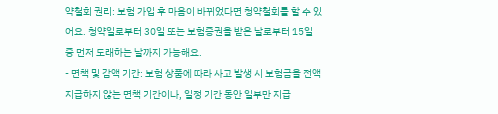약철회 권리: 보험 가입 후 마음이 바뀌었다면 청약철회를 할 수 있어요. 청약일로부터 30일 또는 보험증권을 받은 날로부터 15일 중 먼저 도래하는 날까지 가능해요.
- 면책 및 감액 기간: 보험 상품에 따라 사고 발생 시 보험금을 전액 지급하지 않는 면책 기간이나, 일정 기간 동안 일부만 지급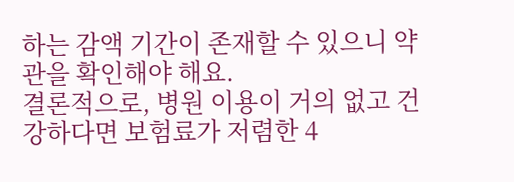하는 감액 기간이 존재할 수 있으니 약관을 확인해야 해요.
결론적으로, 병원 이용이 거의 없고 건강하다면 보험료가 저렴한 4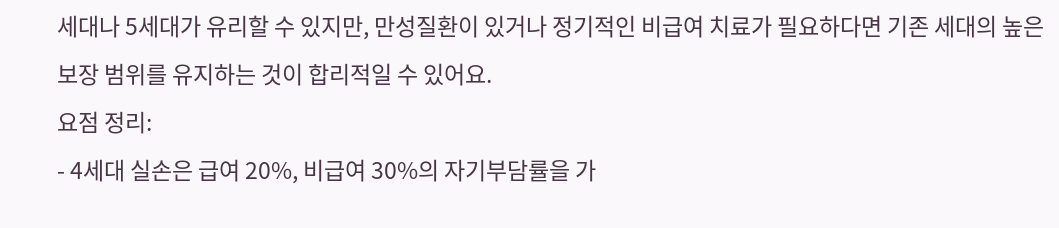세대나 5세대가 유리할 수 있지만, 만성질환이 있거나 정기적인 비급여 치료가 필요하다면 기존 세대의 높은 보장 범위를 유지하는 것이 합리적일 수 있어요.
요점 정리:
- 4세대 실손은 급여 20%, 비급여 30%의 자기부담률을 가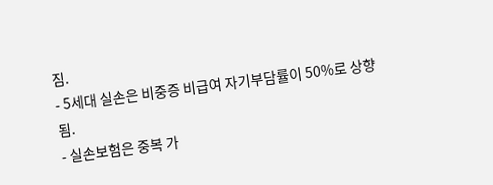짐.
- 5세대 실손은 비중증 비급여 자기부담률이 50%로 상향됨.
- 실손보험은 중복 가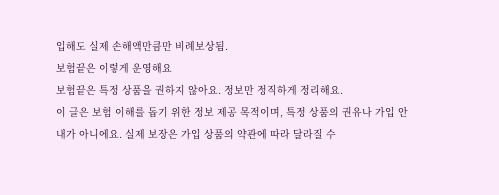입해도 실제 손해액만큼만 비례보상됨.
보험끝은 이렇게 운영해요
보험끝은 특정 상품을 권하지 않아요. 정보만 정직하게 정리해요.
이 글은 보험 이해를 돕기 위한 정보 제공 목적이며, 특정 상품의 권유나 가입 안내가 아니에요. 실제 보장은 가입 상품의 약관에 따라 달라질 수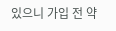있으니 가입 전 약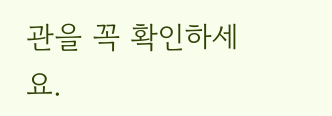관을 꼭 확인하세요.